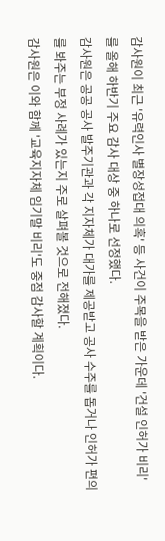감사원이 최근 '유력인사 별장성접대 의혹' 등 사건이 주목을 받은 가운데 '건설 인허가 비리'를 올해 하반기 주요 감사 대상 중 하나로 선정했다.
감사원은 공공 공사 발주기관과 각 지자체가 대가를 제공받고 공사 수주를 돕거나 인허가 편의를 봐주는 부정 사례가 있는지 주로 살펴볼 것으로 전해졌다.
감사원은 이와 함께 '교육지자체 임기말 비리'도 중점 감사할 계획이다.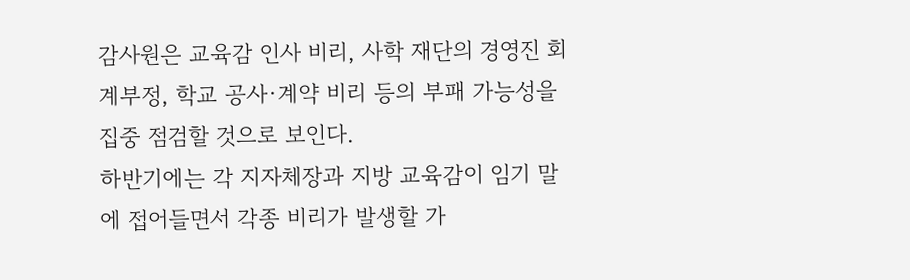감사원은 교육감 인사 비리, 사학 재단의 경영진 회계부정, 학교 공사·계약 비리 등의 부패 가능성을 집중 점검할 것으로 보인다.
하반기에는 각 지자체장과 지방 교육감이 임기 말에 접어들면서 각종 비리가 발생할 가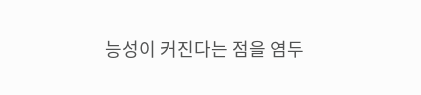능성이 커진다는 점을 염두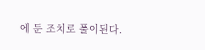에 둔 조치로 풀이된다.